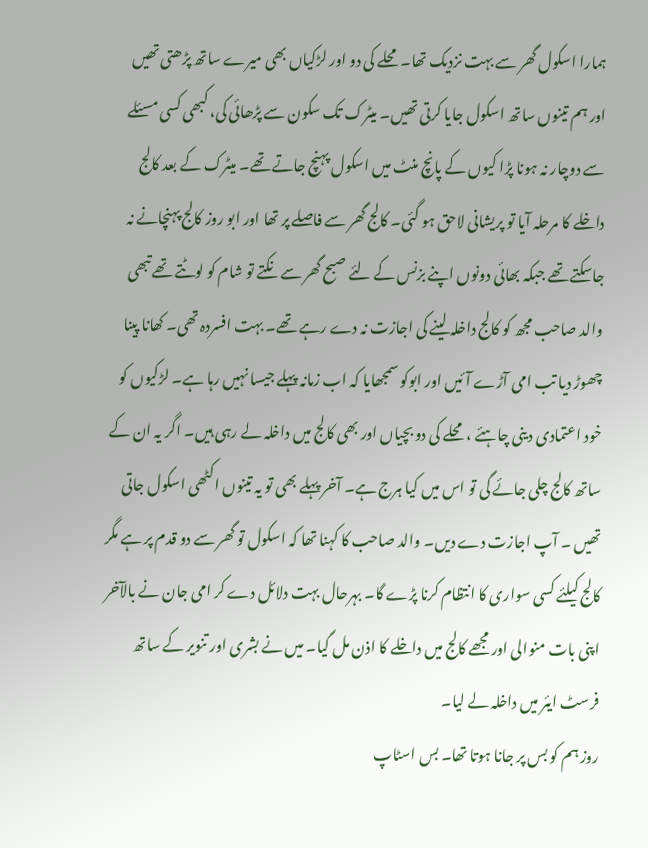ہمارا اسکول گھر سے بہت نزدیک تھا۔ محلے کی دو اور لڑکیاں بھی میرے ساتھ پڑھتی تھیں اور ہم تینوں ساتھ اسکول جایا کرتی تھیں۔ میٹرک تک سکون سے پڑھائی کی، کبھی کسی مسئلے سے دوچار نہ ہونا پڑا کیوں کے پانچ منٹ میں اسکول پہنچ جاتے تھے۔ میٹرک کے بعد کالج داخلے کا مرحلہ آیا تو پریشانی لاحق ہو گئی۔ کالج گھر سے فاصلے پر تھا اور ابو روز کالج پہنچانے نہ جاسکتے تھے جبکہ بھائی دونوں اپنے بزنس کے لئے صبح گھر سے نکتے تو شام کو لوٹتے تھے تبھی والد صاحب مجھ کو کالج داخلہ لینے کی اجازت نہ دے رہے تھے۔ بہت افسردہ تھی۔ کھانا پینا چھوڑ دیا تب امی آڑے آئیں اور ابوکو سمجھایا کہ اب زمانہ پہلے جیسا نہیں رہا ہے۔ لڑکیوں کو خود اعتمادی دینی چاہئے ، محلے کی دو بچیاں اور بھی کالج میں داخلہ لے رہی ہیں۔ اگر یہ ان کے ساتھ کالج چلی جائے گی تو اس میں کیا ہرج ہے۔ آخر پہلے بھی تو یہ تینوں اکٹھی اسکول جاتی تھیں ۔ آپ اجازت دے دیں۔ والد صاحب کا کہنا تھا کہ اسکول تو گھر سے دو قدم پر ہے مگر کالج کیلئے کسی سواری کا انتظام کرنا پڑے گا۔ بہرحال بہت دلائل دے کر امی جان نے بالآخر اپنی بات منوالی اور مجھے کالج میں داخلے کا اذن مل گیا۔ میں نے بشری اور تنویر کے ساتھ فرسٹ ایئر میں داخلہ لے لیا۔
روز ہم کو بس پر جانا ہوتا تھا۔ بس اسٹاپ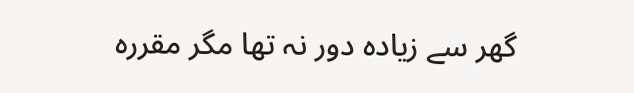گھر سے زیادہ دور نہ تھا مگر مقررہ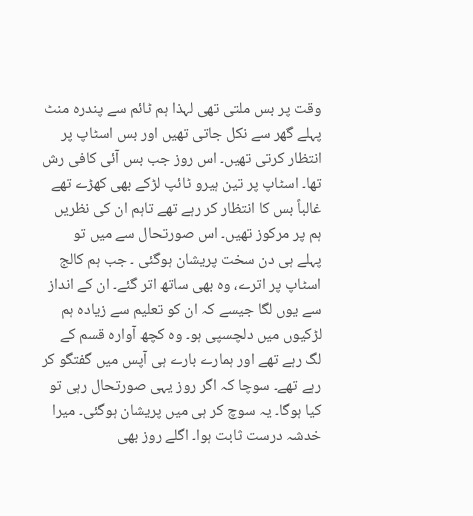وقت پر بس ملتی تھی لہذا ہم ٹائم سے پندرہ منٹ پہلے گھر سے نکل جاتی تھیں اور بس اسٹاپ پر انتظار کرتی تھیں۔ اس روز جب بس آئی کافی رش تھا۔ اسٹاپ پر تین ہیرو ٹائپ لڑکے بھی کھڑے تھے غالباً بس کا انتظار کر رہے تھے تاہم ان کی نظریں ہم پر مرکوز تھیں۔ اس صورتحال سے میں تو
پہلے ہی دن سخت پریشان ہوگئی ۔ جب ہم کالج اسٹاپ پر اترے، وہ بھی ساتھ اتر گئے۔ ان کے انداز سے یوں لگا جیسے کہ ان کو تعلیم سے زیادہ ہم لڑکیوں میں دلچسپی ہو۔ وہ کچھ آوارہ قسم کے لگ رہے تھے اور ہمارے بارے ہی آپس میں گفتگو کر رہے تھے۔ سوچا کہ اگر روز یہی صورتحال رہی تو کیا ہوگا۔ یہ سوچ کر ہی میں پریشان ہوگئی۔ میرا خدشہ درست ثابت ہوا۔ اگلے روز بھی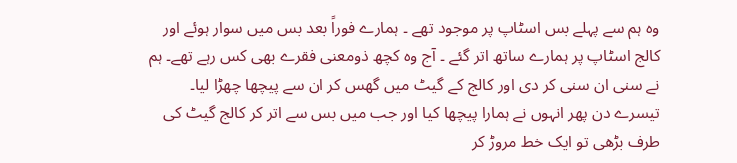وہ ہم سے پہلے بس اسٹاپ پر موجود تھے ۔ ہمارے فوراً بعد بس میں سوار ہوئے اور کالج اسٹاپ پر ہمارے ساتھ اتر گئے ۔ آج وہ کچھ ذومعنی فقرے بھی کس رہے تھے۔ ہم نے سنی ان سنی کر دی اور کالج کے گیٹ میں گھس کر ان سے پیچھا چھڑا لیا۔ تیسرے دن پھر انہوں نے ہمارا پیچھا کیا اور جب میں بس سے اتر کر کالج گیٹ کی طرف بڑھی تو ایک خط مروڑ کر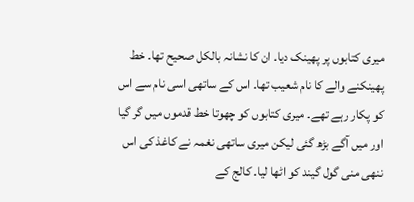میری کتابوں پر پھینک دیا۔ ان کا نشانہ بالکل صحیح تھا۔ خط پھینکنے والے کا نام شعیب تھا۔ اس کے ساتھی اسی نام سے اس کو پکار رہے تھے۔ میری کتابوں کو چھوتا خط قدموں میں گر گیا اور میں آگے بڑھ گئی لیکن میری ساتھی نغمہ نے کاغذ کی اس ننھی منی گول گیند کو اٹھا لیا۔ کالج کے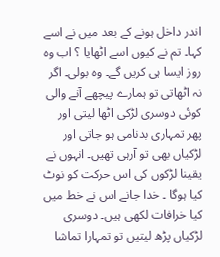اندر داخل ہونے کے بعد میں نے اسے کہا۔ تم نے کیوں اسے اٹھایا ؟ اب وہ روز ایسا ہی کریں گے۔ وہ بولی۔ اگر نہ اٹھاتی تو ہمارے پیچھے آنے والی کوئی دوسری لڑکی اٹھا لیتی اور پھر تمہاری بدنامی ہو جاتی اور لڑکیاں بھی تو آرہی تھیں۔ انہوں نے یقینا لڑکوں کی اس حرکت کو نوٹ کیا ہوگا ۔ خدا جانے اس نے خط میں کیا خرافات لکھی ہیں۔ دوسری لڑکیاں پڑھ لیتیں تو تمہارا تماشا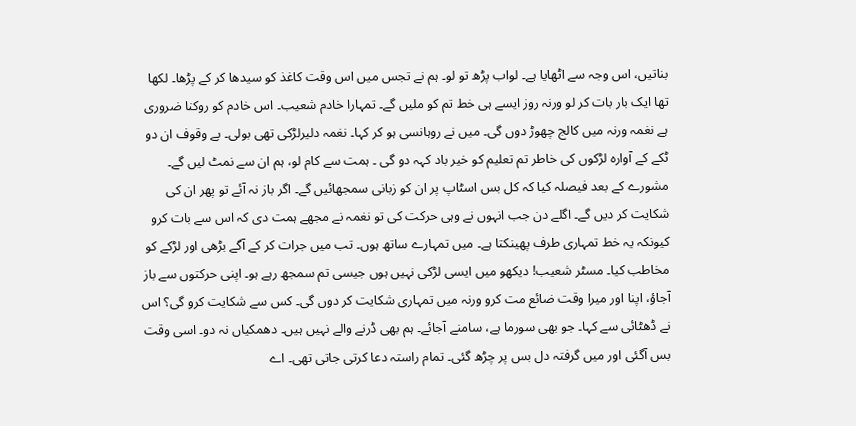بناتیں، اس وجہ سے اٹھایا ہے۔ لواب پڑھ تو لو۔ ہم نے تجس میں اس وقت کاغذ کو سیدھا کر کے پڑھا۔ لکھا تھا ایک بار بات کر لو ورنہ روز ایسے ہی خط تم کو ملیں گے۔ تمہارا خادم شعیب۔ اس خادم کو روکنا ضروری ہے نغمہ ورنہ میں کالج چھوڑ دوں گی۔ میں نے روہانسی ہو کر کہا۔ نغمہ دلیرلڑکی تھی بولی۔ بے وقوف ان دو ٹکے کے آوارہ لڑکوں کی خاطر تم تعلیم کو خیر باد کہہ دو گی ۔ ہمت سے کام لو، ہم ان سے نمٹ لیں گے۔ مشورے کے بعد فیصلہ کیا کہ کل بس اسٹاپ پر ان کو زبانی سمجھائیں گے۔ اگر باز نہ آئے تو پھر ان کی شکایت کر دیں گے۔ اگلے دن جب انہوں نے وہی حرکت کی تو نغمہ نے مجھے ہمت دی کہ اس سے بات کرو کیونکہ یہ خط تمہاری طرف پھینکتا ہے۔ میں تمہارے ساتھ ہوں۔ تب میں جرات کر کے آگے بڑھی اور لڑکے کو مخاطب کیا۔ مسٹر شعیب! دیکھو میں ایسی لڑکی نہیں ہوں جیسی تم سمجھ رہے ہو۔ اپنی حرکتوں سے باز آجاؤ، اپنا اور میرا وقت ضائع مت کرو ورنہ میں تمہاری شکایت کر دوں گی۔ کس سے شکایت کرو گی؟ اس نے ڈھٹائی سے کہا۔ جو بھی سورما ہے، سامنے آجائے۔ ہم بھی ڈرنے والے نہیں ہیں۔ دھمکیاں نہ دو۔ اسی وقت بس آگئی اور میں گرفتہ دل بس پر چڑھ گئی۔ تمام راستہ دعا کرتی جاتی تھی۔ اے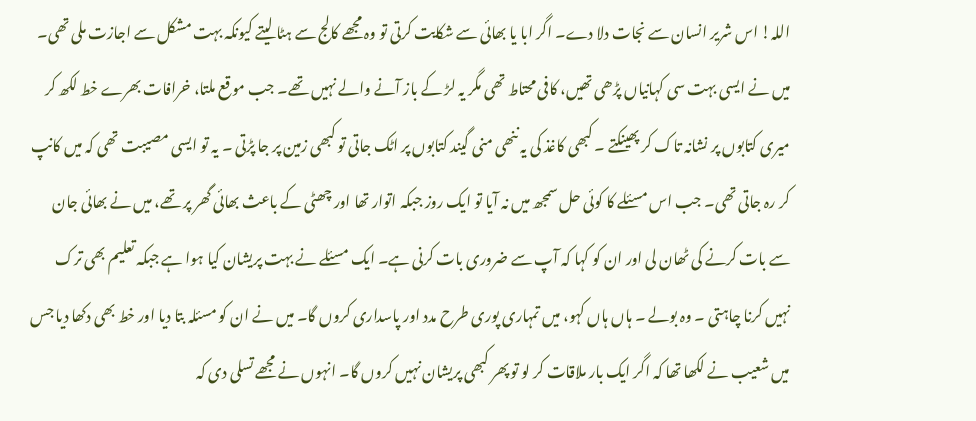اللہ! اس شریر انسان سے نجات دلا دے۔ اگر ابا یا بھائی سے شکایت کرتی تو وہ مجھے کالج سے ہٹا لیتے کیونکہ بہت مشکل سے اجازت ملی تھی۔
میں نے ایسی بہت سی کہانیاں پڑھی تھیں، کافی محتاط تھی مگر یہ لڑ کے باز آنے والے نہیں تھے۔ جب موقع ملتا، خرافات بھرے خط لکھ کر میری کتابوں پر نشانہ تاک کر پھینکتے ۔ کبھی کاغذ کی یہ ننھی منی گیند کتابوں پر اٹک جاتی تو کبھی زمین پر جا پڑتی ۔ یہ تو ایسی مصیبت تھی کہ میں کانپ کر رہ جاتی تھی۔ جب اس مسئلے کا کوئی حل سمجھ میں نہ آیا تو ایک روز جبکہ اتوار تھا اور چھٹی کے باعث بھائی گھر پر تھے، میں نے بھائی جان سے بات کرنے کی ٹھان لی اور ان کو کہا کہ آپ سے ضروری بات کرنی ہے۔ ایک مسئلے نے بہت پریشان کیا ہوا ہے جبکہ تعلیم بھی ترک نہیں کرنا چاہتی ۔ وہ بولے ۔ ہاں ہاں کہو، میں تمہاری پوری طرح مدد اور پاسداری کروں گا۔ میں نے ان کو مسئلہ بتا دیا اور خط بھی دکھا دیا جس میں شعیب نے لکھا تھا کہ اگر ایک بار ملاقات کر لو تو پھر کبھی پریشان نہیں کروں گا۔ انہوں نے مجھے تسلی دی کہ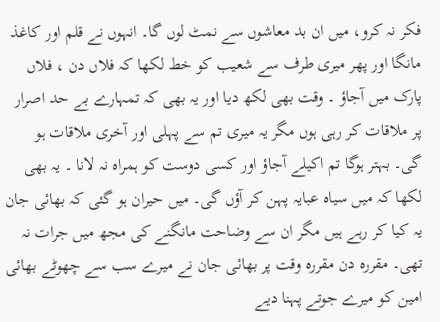فکر نہ کرو، میں ان بد معاشوں سے نمٹ لوں گا۔ انہوں نے قلم اور کاغذ مانگا اور پھر میری طرف سے شعیب کو خط لکھا کہ فلاں دن ، فلاں پارک میں آجاؤ ۔ وقت بھی لکھ دیا اور یہ بھی کہ تمہارے بے حد اصرار پر ملاقات کر رہی ہوں مگر یہ میری تم سے پہلی اور آخری ملاقات ہو گی۔ بہتر ہوگا تم اکیلے آجاؤ اور کسی دوست کو ہمراہ نہ لانا ۔ یہ بھی لکھا کہ میں سیاہ عبایہ پہن کر آؤں گی۔ میں حیران ہو گئی کہ بھائی جان یہ کیا کر رہے ہیں مگر ان سے وضاحت مانگنے کی مجھ میں جرات نہ تھی۔ مقررہ دن مقررہ وقت پر بھائی جان نے میرے سب سے چھوٹے بھائی امین کو میرے جوتے پہنا دیے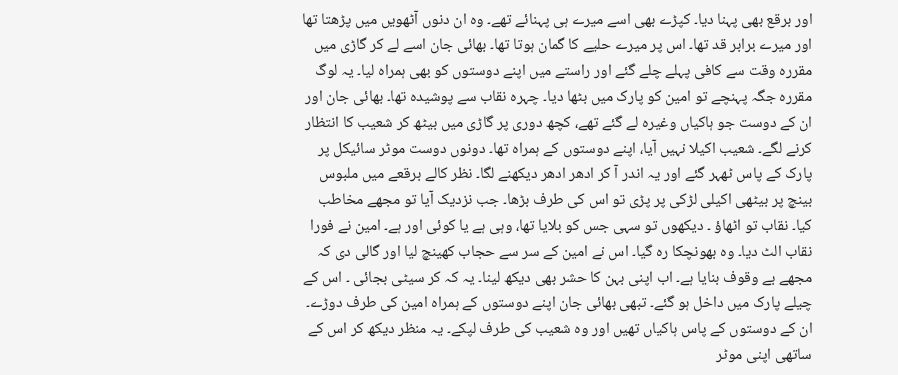اور برقع بھی پہنا دیا۔ کپڑے بھی اسے میرے ہی پہنائے تھے۔ وہ ان دنوں آٹھویں میں پڑھتا تھا اور میرے برابر قد تھا۔ اس پر میرے حلیے کا گمان ہوتا تھا۔ بھائی جان اسے لے کر گاڑی میں مقررہ وقت سے کافی پہلے چلے گئے اور راستے میں اپنے دوستوں کو بھی ہمراہ لیا۔ یہ لوگ مقررہ جگہ پہنچے تو امین کو پارک میں بٹھا دیا۔ چہرہ نقاب سے پوشیدہ تھا۔ بھائی جان اور ان کے دوست جو ہاکیاں وغیرہ لے گئے تھے، کچھ دوری پر گاڑی میں بیٹھ کر شعیب کا انتظار کرنے لگے۔ شعیب اکیلا نہیں آیا، اپنے دوستوں کے ہمراہ تھا۔ دونوں دوست موٹر سائیکل پر پارک کے پاس ٹھہر گئے اور یہ اندر آ کر ادھر ادھر دیکھنے لگا۔ نظر کالے برقعے میں ملبوس بینچ پر بیٹھی اکیلی لڑکی پر پڑی تو اس کی طرف بڑھا۔ جب نزدیک آیا تو مجھے مخاطب کیا۔ نقاب تو اٹھاؤ ۔ دیکھوں تو سہی جس کو بلایا تھا، وہی ہے یا کوئی اور ہے۔ امین نے فورا نقاب الٹ دیا۔ وہ بھونچکا رہ گیا۔ اس نے امین کے سر سے حجاب کھینچ لیا اور گالی دی کہ مجھے بے وقوف بنایا ہے۔ اب اپنی بہن کا حشر بھی دیکھ لینا۔ یہ کہ کر سیٹی بجائی ۔ اس کے چیلے پارک میں داخل ہو گئے۔ تبھی بھائی جان اپنے دوستوں کے ہمراہ امین کی طرف دوڑے۔ ان کے دوستوں کے پاس ہاکیاں تھیں اور وہ شعیب کی طرف لپکے۔ یہ منظر دیکھ کر اس کے ساتھی اپنی موٹر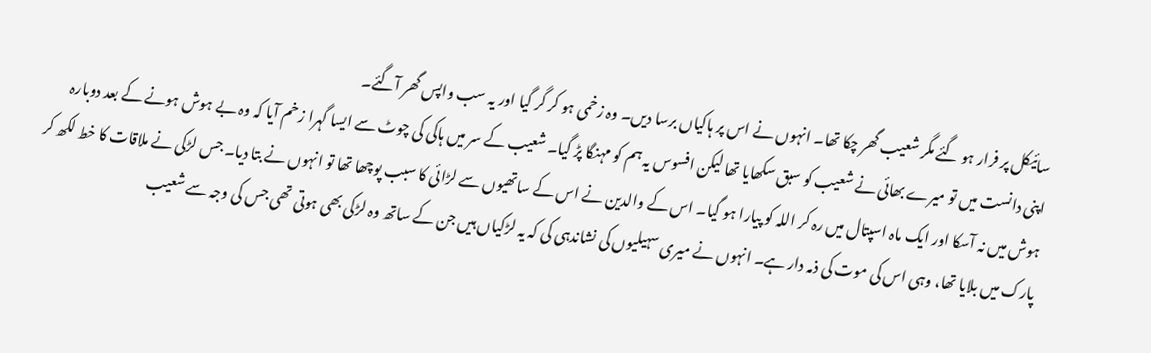سائیکل پر فرار ہو گئے مگر شعیب گھر چکا تھا۔ انہوں نے اس پر ہاکیاں برسا دیں۔ وہ زخمی ہو کر گر گیا اور یہ سب واپس گھر آگئے۔
اپنی دانست میں تو میرے بھائی نے شعیب کو سبق سکھایا تھا لیکن افسوس یہ ہم کو مہنگا پڑ گیا۔ شعیب کے سر میں ہاکی کی چوٹ سے ایسا گہرا زخم آیا کہ وہ بے ہوش ہونے کے بعد دوبارہ ہوش میں نہ آسکا اور ایک ماہ اسپتال میں رہ کر اللہ کو پیارا ہو گیا۔ اس کے والدین نے اس کے ساتھیوں سے لڑائی کا سبب پوچھا تھا تو انہوں نے بتا دیا۔ جس لڑکی نے ملاقات کا خط لکھ کر پارک میں بلایا تھا، وہی اس کی موت کی ذمہ دار ہے۔ انہوں نے میری سہیلیوں کی نشاندہی کی کہ یہ لڑکیاں ہیں جن کے ساتھ وہ لڑکی بھی ہوتی تھی جس کی وجہ سے شعیب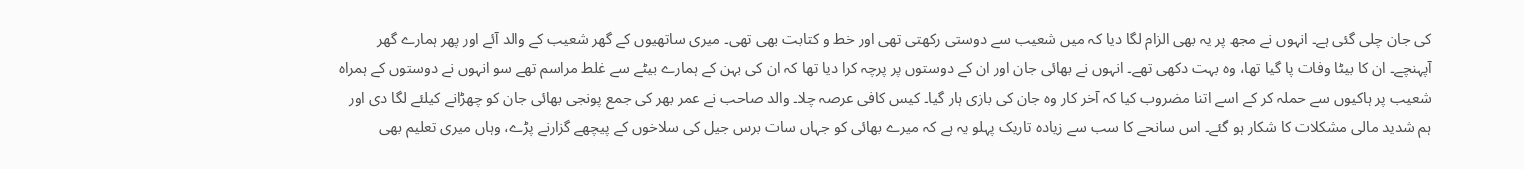کی جان چلی گئی ہے۔ انہوں نے مجھ پر یہ بھی الزام لگا دیا کہ میں شعیب سے دوستی رکھتی تھی اور خط و کتابت بھی تھی۔ میری ساتھیوں کے گھر شعیب کے والد آئے اور پھر ہمارے گھر آپہنچے۔ ان کا بیٹا وفات پا گیا تھا، وہ بہت دکھی تھے۔ انہوں نے بھائی جان اور ان کے دوستوں پر پرچہ کرا دیا تھا کہ ان کی بہن کے ہمارے بیٹے سے غلط مراسم تھے سو انہوں نے دوستوں کے ہمراہ شعیب پر ہاکیوں سے حملہ کر کے اسے اتنا مضروب کیا کہ آخر کار وہ جان کی بازی ہار گیا۔ کیس کافی عرصہ چلا۔ والد صاحب نے عمر بھر کی جمع پونجی بھائی جان کو چھڑانے کیلئے لگا دی اور ہم شدید مالی مشکلات کا شکار ہو گئے۔ اس سانحے کا سب سے زیادہ تاریک پہلو یہ ہے کہ میرے بھائی کو جہاں سات برس جیل کی سلاخوں کے پیچھے گزارنے پڑے، وہاں میری تعلیم بھی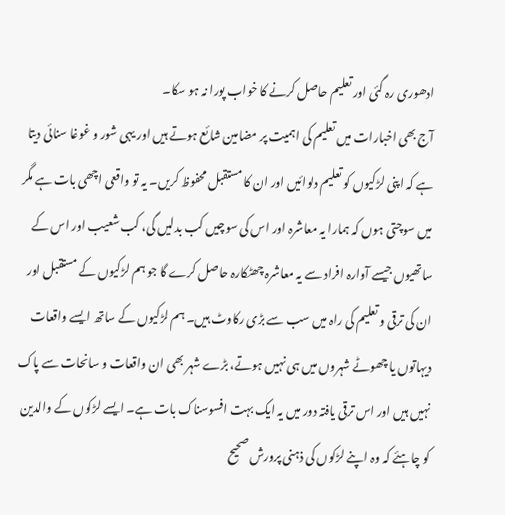ادھوری رہ گئی اور تعلیم حاصل کرنے کا خواب پورا نہ ہو سکا۔
آج بھی اخبارات میں تعلیم کی اہمیت پر مضامین شائع ہوتے ہیں اور یہی شور و غوغا سنائی دیتا ہے کہ اپنی لڑکیوں کو تعلیم دلوائیں اور ان کا مستقبل محفوظ کریں۔ یہ تو واقعی اچھی بات ہے مگر میں سوچتی ہوں کہ ہمارا یہ معاشرہ اور اس کی سوچیں کب بدلیں گی، کب شعیب اور اس کے ساتھیوں جیسے آوارہ افراد سے یہ معاشرہ چھٹکارہ حاصل کرے گا جو ہم لڑکیوں کے مستقبل اور ان کی ترقی و تعلیم کی راہ میں سب سے بڑی رکاوٹ ہیں۔ ہم لڑکیوں کے ساتھ ایسے واقعات دیہاتوں یا چھوٹے شہروں میں ہی نہیں ہوتے، بڑے شہر بھی ان واقعات و سانحات سے پاک نہیں ہیں اور اس ترقی یافتہ دور میں یہ ایک بہت افسوسناک بات ہے۔ ایسے لڑکوں کے والدین کو چاہئے کہ وہ اپنے لڑکوں کی ذہنی پرورش صحیح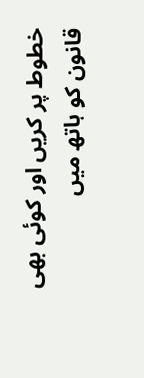خطوط پر کریں اور کوئی بھی قانون کو ہاتھ میں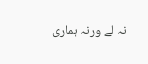نہ لے ورنہ ہماری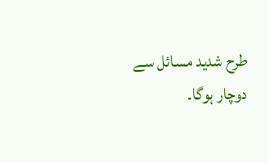طرح شدید مسائل سے دوچار ہوگا۔